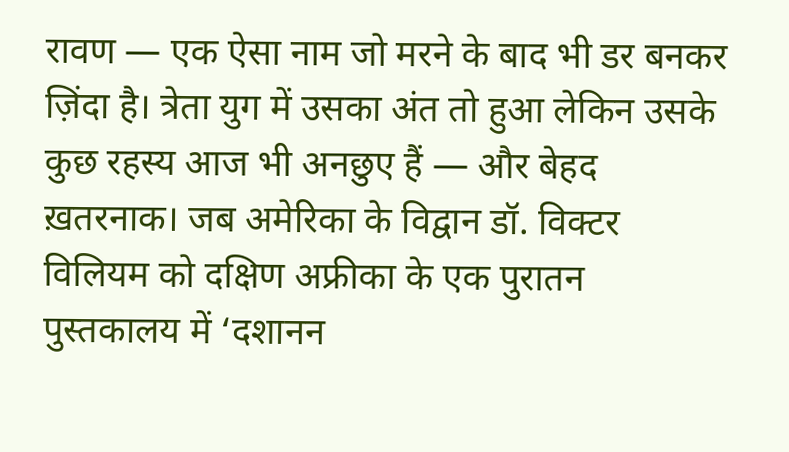रावण — एक ऐसा नाम जो मरने के बाद भी डर बनकर ज़िंदा है। त्रेता युग में उसका अंत तो हुआ लेकिन उसके कुछ रहस्य आज भी अनछुए हैं — और बेहद ख़तरनाक। जब अमेरिका के विद्वान डॉ. विक्टर विलियम को दक्षिण अफ्रीका के एक पुरातन पुस्तकालय में ‘दशानन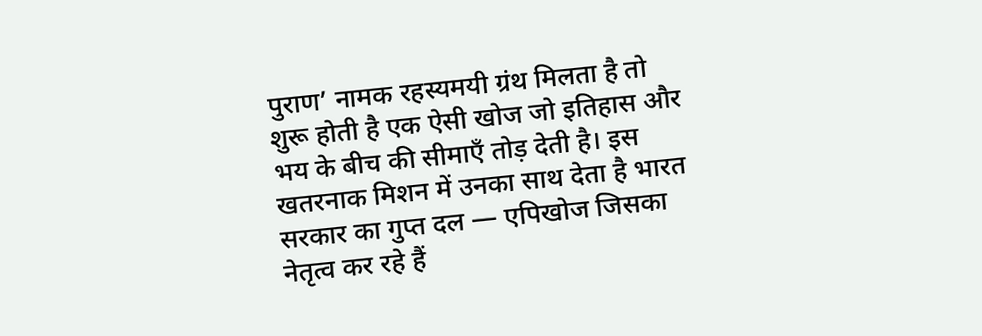पुराण’ नामक रहस्यमयी ग्रंथ मिलता है तो शुरू होती है एक ऐसी खोज जो इतिहास और भय के बीच की सीमाएँ तोड़ देती है। इस खतरनाक मिशन में उनका साथ देता है भारत सरकार का गुप्त दल — एपिखोज जिसका नेतृत्व कर रहे हैं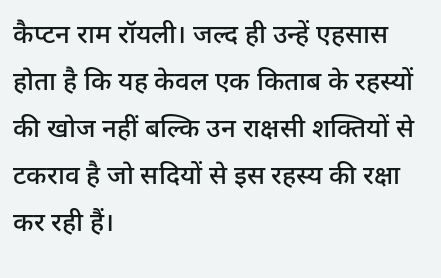कैप्टन राम रॉयली। जल्द ही उन्हें एहसास होता है कि यह केवल एक किताब के रहस्यों की खोज नहीं बल्कि उन राक्षसी शक्तियों से टकराव है जो सदियों से इस रहस्य की रक्षा कर रही हैं।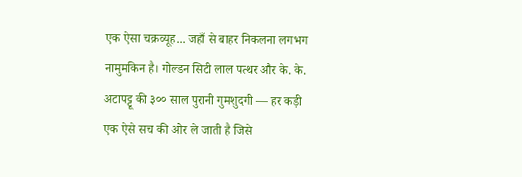एक ऐसा चक्रव्यूह... जहाँ से बाहर निकलना लगभग नामुमकिन है। गोल्डन सिटी लाल पत्थर और के. के. अटापट्टू की ३०० साल पुरानी गुमशुदगी — हर कड़ी एक ऐसे सच की ओर ले जाती है जिसे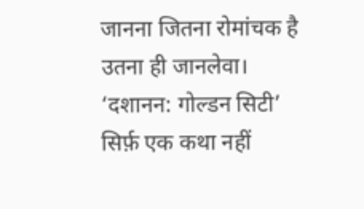जानना जितना रोमांचक है उतना ही जानलेवा। ‘दशानन: गोल्डन सिटी’ सिर्फ़ एक कथा नहीं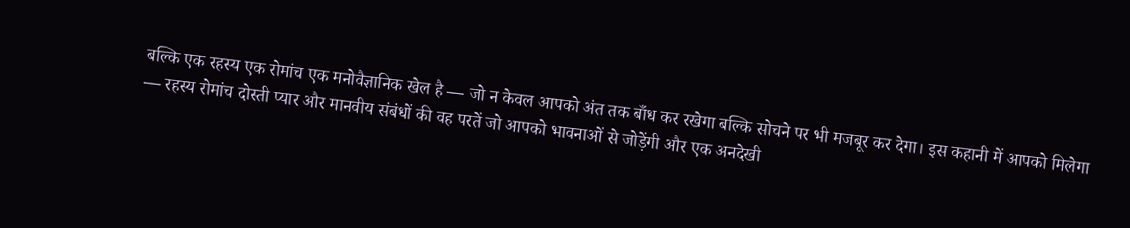बल्कि एक रहस्य एक रोमांच एक मनोवैज्ञानिक खेल है — जो न केवल आपको अंत तक बाँध कर रखेगा बल्कि सोचने पर भी मजबूर कर देगा। इस कहानी में आपको मिलेगा — रहस्य रोमांच दोस्ती प्यार और मानवीय संबंधों की वह परतें जो आपको भावनाओं से जोड़ेंगी और एक अनदेखी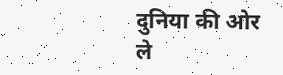दुनिया की ओर ले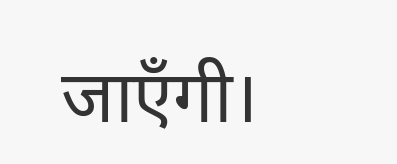जाएँगी।